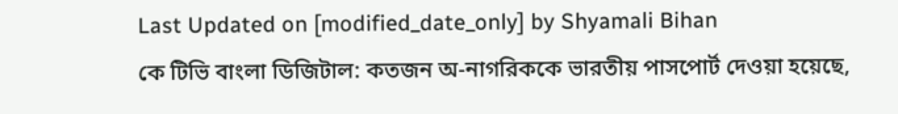Last Updated on [modified_date_only] by Shyamali Bihan
কে টিভি বাংলা ডিজিটাল: কতজন অ-নাগরিককে ভারতীয় পাসপোর্ট দেওয়া হয়েছে,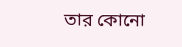তার কোনো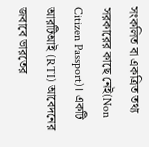সংকলিত বা একত্রিত তথ্য সরকারের কাছে নেই(Non Citizen Passport)। একটি আরটিআই (RTI) আবেদনের জবাবে ভারতের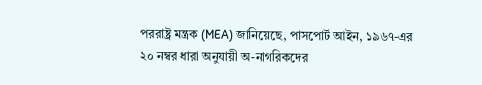পররাষ্ট্র মন্ত্রক (MEA) জানিয়েছে, পাসপোর্ট আইন, ১৯৬৭-এর ২০ নম্বর ধারা অনুযায়ী অ-নাগরিকদের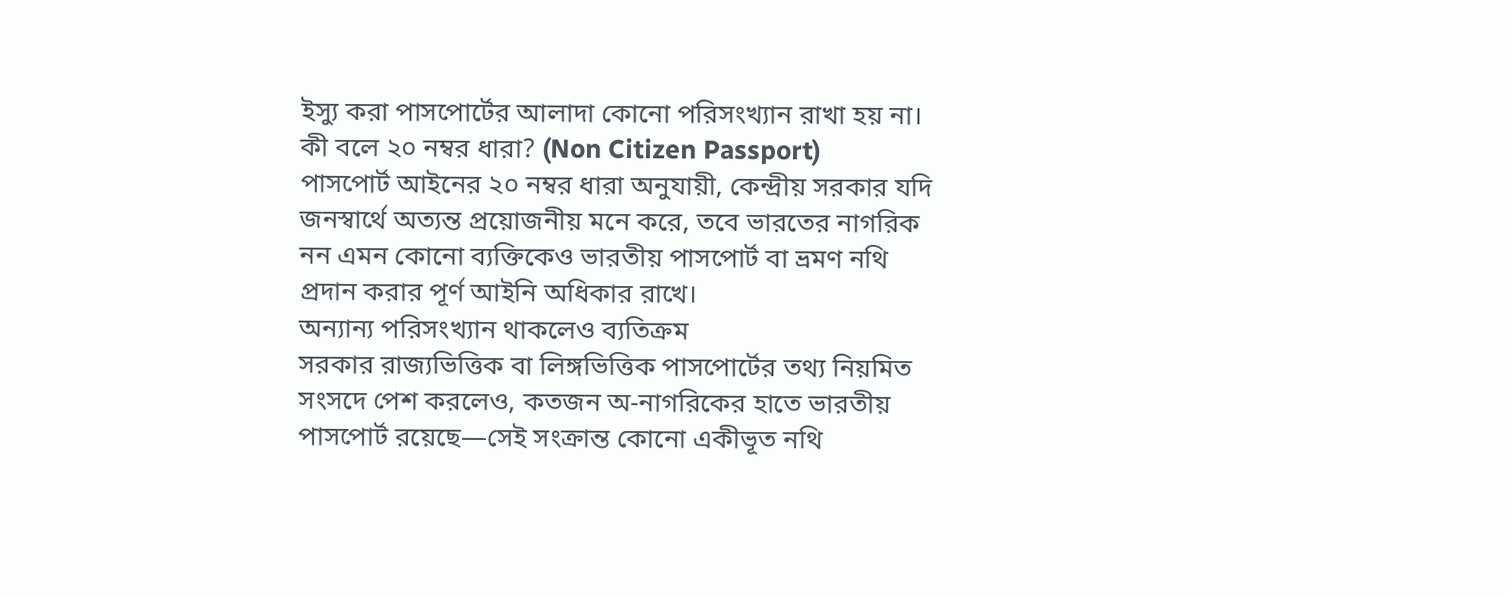ইস্যু করা পাসপোর্টের আলাদা কোনো পরিসংখ্যান রাখা হয় না।
কী বলে ২০ নম্বর ধারা? (Non Citizen Passport)
পাসপোর্ট আইনের ২০ নম্বর ধারা অনুযায়ী, কেন্দ্রীয় সরকার যদি জনস্বার্থে অত্যন্ত প্রয়োজনীয় মনে করে, তবে ভারতের নাগরিক নন এমন কোনো ব্যক্তিকেও ভারতীয় পাসপোর্ট বা ভ্রমণ নথি প্রদান করার পূর্ণ আইনি অধিকার রাখে।
অন্যান্য পরিসংখ্যান থাকলেও ব্যতিক্রম
সরকার রাজ্যভিত্তিক বা লিঙ্গভিত্তিক পাসপোর্টের তথ্য নিয়মিত সংসদে পেশ করলেও, কতজন অ-নাগরিকের হাতে ভারতীয় পাসপোর্ট রয়েছে—সেই সংক্রান্ত কোনো একীভূত নথি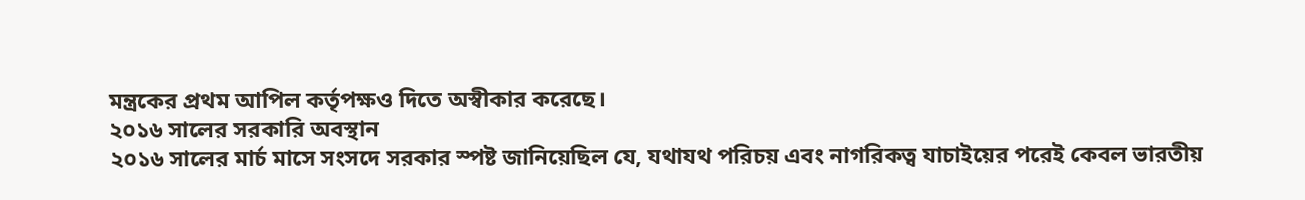মন্ত্রকের প্রথম আপিল কর্তৃপক্ষও দিতে অস্বীকার করেছে।
২০১৬ সালের সরকারি অবস্থান
২০১৬ সালের মার্চ মাসে সংসদে সরকার স্পষ্ট জানিয়েছিল যে, যথাযথ পরিচয় এবং নাগরিকত্ব যাচাইয়ের পরেই কেবল ভারতীয়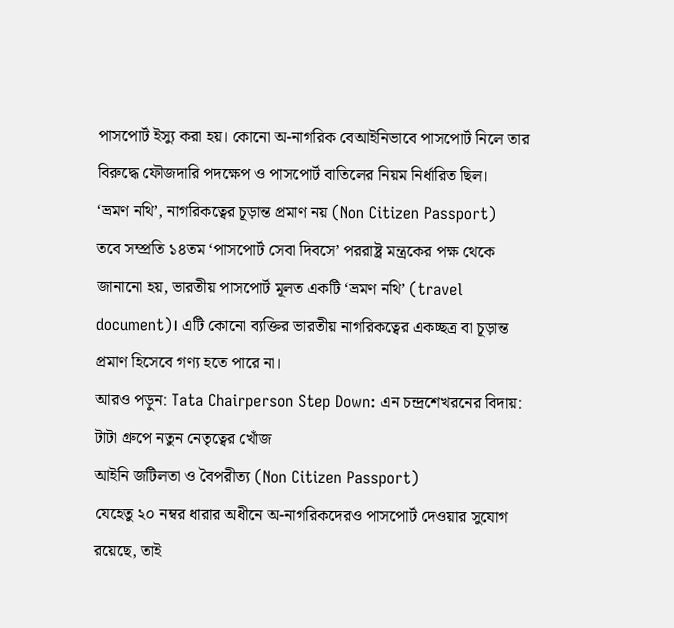পাসপোর্ট ইস্যু করা হয়। কোনো অ-নাগরিক বেআইনিভাবে পাসপোর্ট নিলে তার বিরুদ্ধে ফৌজদারি পদক্ষেপ ও পাসপোর্ট বাতিলের নিয়ম নির্ধারিত ছিল।
‘ভ্রমণ নথি’, নাগরিকত্বের চূড়ান্ত প্রমাণ নয় (Non Citizen Passport)
তবে সম্প্রতি ১৪তম ‘পাসপোর্ট সেবা দিবসে’ পররাষ্ট্র মন্ত্রকের পক্ষ থেকে জানানো হয়, ভারতীয় পাসপোর্ট মূলত একটি ‘ভ্রমণ নথি’ (travel document)। এটি কোনো ব্যক্তির ভারতীয় নাগরিকত্বের একচ্ছত্র বা চূড়ান্ত প্রমাণ হিসেবে গণ্য হতে পারে না।
আরও পড়ুন: Tata Chairperson Step Down: এন চন্দ্রশেখরনের বিদায়: টাটা গ্রুপে নতুন নেতৃত্বের খোঁজ
আইনি জটিলতা ও বৈপরীত্য (Non Citizen Passport)
যেহেতু ২০ নম্বর ধারার অধীনে অ-নাগরিকদেরও পাসপোর্ট দেওয়ার সুযোগ রয়েছে, তাই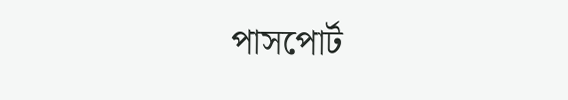পাসপোর্ট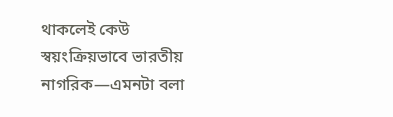থাকলেই কেউ স্বয়ংক্রিয়ভাবে ভারতীয় নাগরিক—এমনটা বলা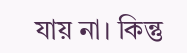যায় না। কিন্তু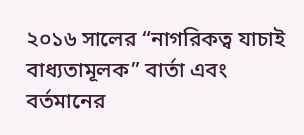২০১৬ সালের “নাগরিকত্ব যাচাই বাধ্যতামূলক” বার্তা এবং বর্তমানের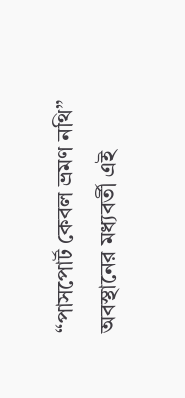“পাসপোর্ট কেবল ভ্রমণ নথি” অবস্থানের মধ্যবর্তী এই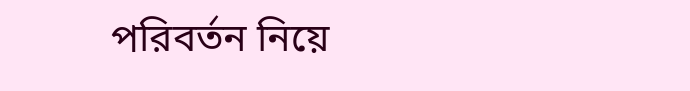পরিবর্তন নিয়ে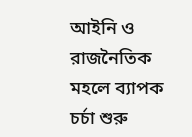আইনি ও রাজনৈতিক মহলে ব্যাপক চর্চা শুরু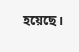হয়েছে।